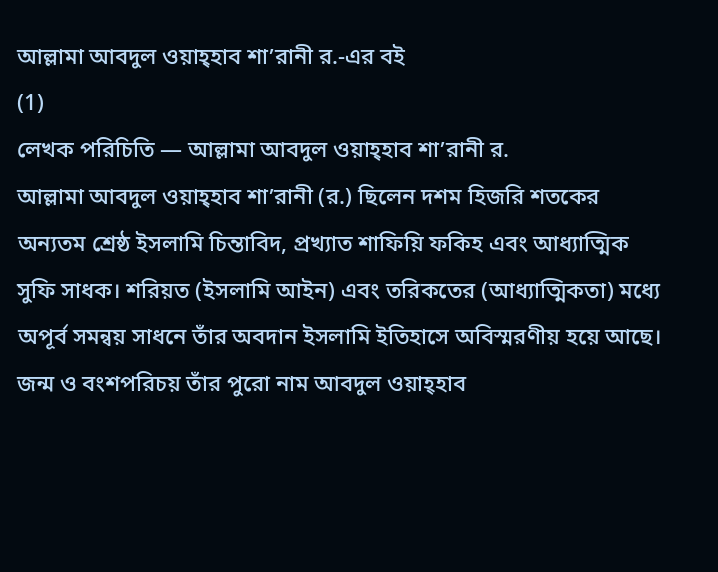আল্লামা আবদুল ওয়াহ্হাব শা’রানী র.-এর বই
(1)
লেখক পরিচিতি — আল্লামা আবদুল ওয়াহ্হাব শা’রানী র.
আল্লামা আবদুল ওয়াহ্হাব শা’রানী (র.) ছিলেন দশম হিজরি শতকের অন্যতম শ্রেষ্ঠ ইসলামি চিন্তাবিদ, প্রখ্যাত শাফিয়ি ফকিহ এবং আধ্যাত্মিক সুফি সাধক। শরিয়ত (ইসলামি আইন) এবং তরিকতের (আধ্যাত্মিকতা) মধ্যে অপূর্ব সমন্বয় সাধনে তাঁর অবদান ইসলামি ইতিহাসে অবিস্মরণীয় হয়ে আছে। জন্ম ও বংশপরিচয় তাঁর পুরো নাম আবদুল ওয়াহ্হাব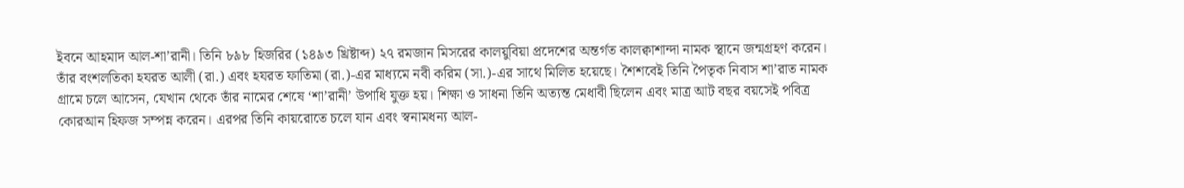ইবনে আহমাদ আল-শা’রানী। তিনি ৮৯৮ হিজরির (১৪৯৩ খ্রিষ্টাব্দ) ২৭ রমজান মিসরের কালয়ুবিয়া প্রদেশের অন্তর্গত কালক্বাশান্দা নামক স্থানে জন্মগ্রহণ করেন। তাঁর বংশলতিকা হযরত আলী (রা.) এবং হযরত ফাতিমা (রা.)-এর মাধ্যমে নবী করিম (সা.)-এর সাথে মিলিত হয়েছে। শৈশবেই তিনি পৈতৃক নিবাস শা’রাত নামক গ্রামে চলে আসেন, যেখান থেকে তাঁর নামের শেষে ‘শা’রানী’ উপাধি যুক্ত হয়। শিক্ষা ও সাধনা তিনি অত্যন্ত মেধাবী ছিলেন এবং মাত্র আট বছর বয়সেই পবিত্র কোরআন হিফজ সম্পন্ন করেন। এরপর তিনি কায়রোতে চলে যান এবং স্বনামধন্য আল-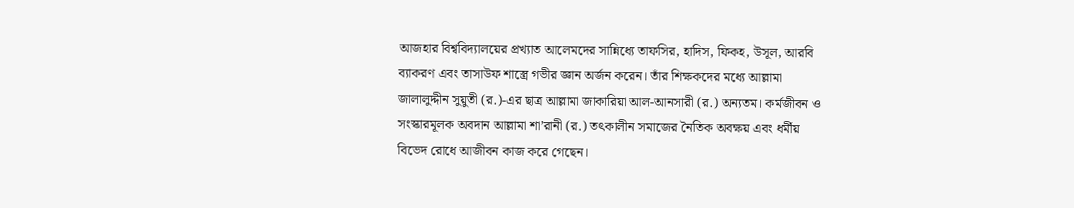আজহার বিশ্ববিদ্যালয়ের প্রখ্যাত আলেমদের সান্নিধ্যে তাফসির, হাদিস, ফিকহ, উসূল, আরবি ব্যাকরণ এবং তাসাউফ শাস্ত্রে গভীর জ্ঞান অর্জন করেন। তাঁর শিক্ষকদের মধ্যে আল্লামা জালালুদ্দীন সুয়ুতী (র.)-এর ছাত্র আল্লামা জাকারিয়া আল-আনসারী (র.) অন্যতম। কর্মজীবন ও সংস্কারমূলক অবদান আল্লামা শা’রানী (র.) তৎকালীন সমাজের নৈতিক অবক্ষয় এবং ধর্মীয় বিভেদ রোধে আজীবন কাজ করে গেছেন।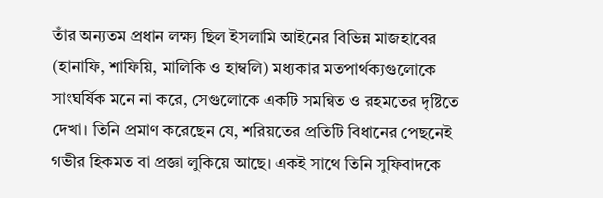তাঁর অন্যতম প্রধান লক্ষ্য ছিল ইসলামি আইনের বিভিন্ন মাজহাবের (হানাফি, শাফিয়ি, মালিকি ও হাম্বলি) মধ্যকার মতপার্থক্যগুলোকে সাংঘর্ষিক মনে না করে, সেগুলোকে একটি সমন্বিত ও রহমতের দৃষ্টিতে দেখা। তিনি প্রমাণ করেছেন যে, শরিয়তের প্রতিটি বিধানের পেছনেই গভীর হিকমত বা প্রজ্ঞা লুকিয়ে আছে। একই সাথে তিনি সুফিবাদকে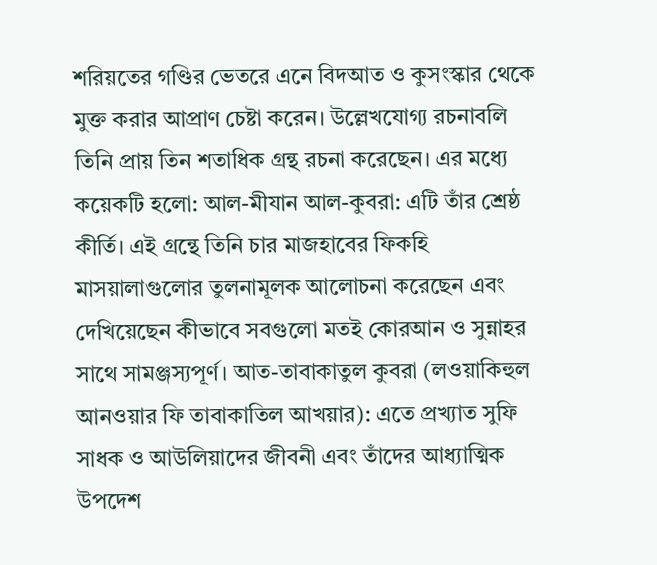শরিয়তের গণ্ডির ভেতরে এনে বিদআত ও কুসংস্কার থেকে মুক্ত করার আপ্রাণ চেষ্টা করেন। উল্লেখযোগ্য রচনাবলি তিনি প্রায় তিন শতাধিক গ্রন্থ রচনা করেছেন। এর মধ্যে কয়েকটি হলো: আল-মীযান আল-কুবরা: এটি তাঁর শ্রেষ্ঠ কীর্তি। এই গ্রন্থে তিনি চার মাজহাবের ফিকহি মাসয়ালাগুলোর তুলনামূলক আলোচনা করেছেন এবং দেখিয়েছেন কীভাবে সবগুলো মতই কোরআন ও সুন্নাহর সাথে সামঞ্জস্যপূর্ণ। আত-তাবাকাতুল কুবরা (লওয়াকিহুল আনওয়ার ফি তাবাকাতিল আখয়ার): এতে প্রখ্যাত সুফি সাধক ও আউলিয়াদের জীবনী এবং তাঁদের আধ্যাত্মিক উপদেশ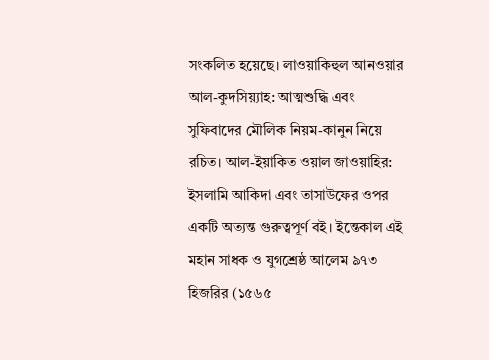সংকলিত হয়েছে। লাওয়াকিহুল আনওয়ার আল-কুদসিয়্যাহ: আত্মশুদ্ধি এবং সুফিবাদের মৌলিক নিয়ম-কানুন নিয়ে রচিত। আল-ইয়াকিত ওয়াল জাওয়াহির: ইসলামি আকিদা এবং তাসাউফের ওপর একটি অত্যন্ত গুরুত্বপূর্ণ বই। ইন্তেকাল এই মহান সাধক ও যুগশ্রেষ্ঠ আলেম ৯৭৩ হিজরির (১৫৬৫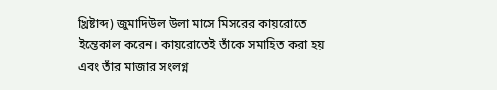খ্রিষ্টাব্দ) জুমাদিউল উলা মাসে মিসরের কায়রোতে ইন্তেকাল করেন। কায়রোতেই তাঁকে সমাহিত করা হয় এবং তাঁর মাজার সংলগ্ন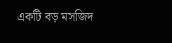একটি বড় মসজিদ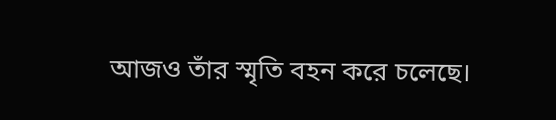আজও তাঁর স্মৃতি বহন করে চলেছে।